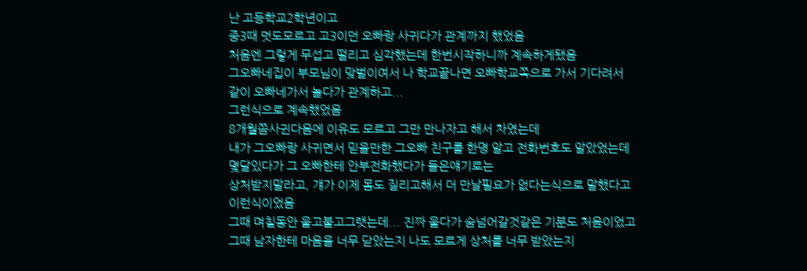난 고등학교2학년이고
중3때 멋도모르고 고3이던 오빠랑 사귀다가 관계까지 했었음
처음엔 그렇게 무섭고 떨리고 심각했는데 한번시작하니까 계속하게됐음
그오빠네집이 부모님이 맞벌이여서 나 학교끝나면 오빠학교쪽으로 가서 기다려서
같이 오빠네가서 놀다가 관계하고...
그런식으로 계속했었음
8개월쯤사귄다음에 이유도 모르고 그만 만나자고 해서 차였는데
내가 그오빠랑 사귀면서 믿을만한 그오빠 친구를 한명 알고 전화번호도 알았었는데
몇달있다가 그 오빠한테 안부전화했다가 들은얘기로는
상처받지말라고, 걔가 이제 몸도 질리고해서 더 만날필요가 없다는식으로 말했다고
이런식이었음
그때 며칠동안 울고불고그랫는데... 진짜 울다가 숨넘어갈것같은 기분도 처음이었고
그때 남자한테 마음을 너무 닫았는지 나도 모르게 상처를 너무 받았는지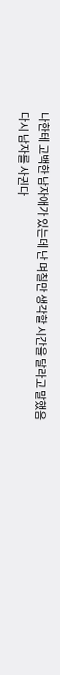나한테 고백한 남자애가 있는데 난 며칠만 생각할 시간을 달라고 말했음
다시 남자를 사귄다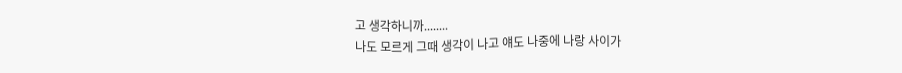고 생각하니까........
나도 모르게 그때 생각이 나고 얘도 나중에 나랑 사이가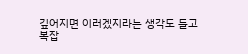깊어지면 이러겠지라는 생각도 들고
복잡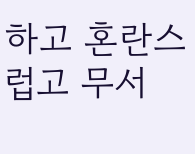하고 혼란스럽고 무서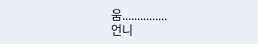움...............
언니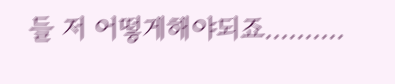들 저 어떻게해야되죠..........